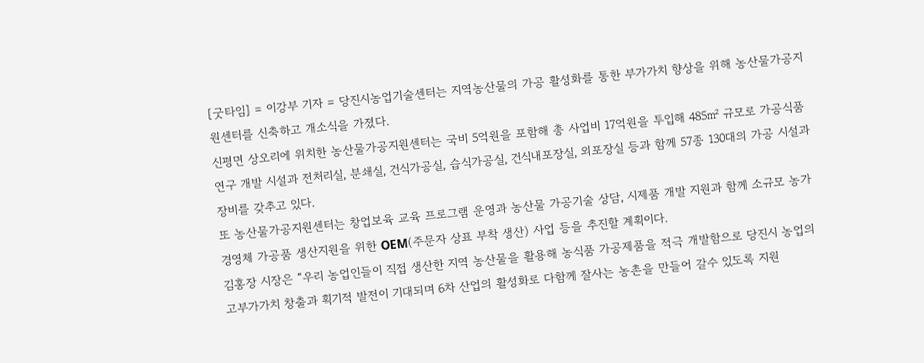[굿타임] = 이강부 기자 = 당진시농업기술센터는 지역농산물의 가공 활성화를 통한 부가가치 향상을 위해 농산물가공지원센터를 신축하고 개소식을 가졌다.
신평면 상오리에 위치한 농산물가공지원센터는 국비 5억원을 포함해 총 사업비 17억원을 투입해 485㎡ 규모로 가공식품 연구 개발 시설과 전처리실, 분쇄실, 건식가공실, 습식가공실, 건식내포장실, 외포장실 등과 함께 57종 130대의 가공 시설과 장비를 갖추고 있다.
또 농산물가공지원센터는 창업보육 교육 프로그램 운영과 농산물 가공기술 상담, 시제품 개발 지원과 함께 소규모 농가 경영체 가공품 생산지원을 위한 OEM(주문자 상표 부착 생산) 사업 등을 추진할 계획이다.
김홍장 시장은 “우리 농업인들이 직접 생산한 지역 농산물을 활용해 농식품 가공제품을 적극 개발함으로 당진시 농업의 고부가가치 창출과 획기적 발전이 기대되며 6차 산업의 활성화로 다함께 잘사는 농촌을 만들어 갈수 있도록 지원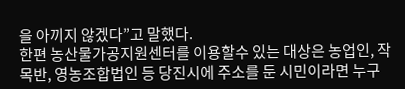을 아끼지 않겠다”고 말했다.
한편 농산물가공지원센터를 이용할수 있는 대상은 농업인, 작목반, 영농조합법인 등 당진시에 주소를 둔 시민이라면 누구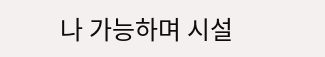나 가능하며 시설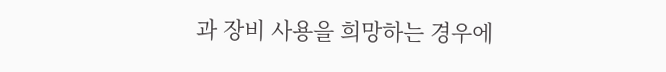과 장비 사용을 희망하는 경우에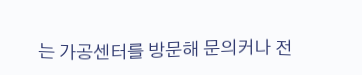는 가공센터를 방문해 문의커나 전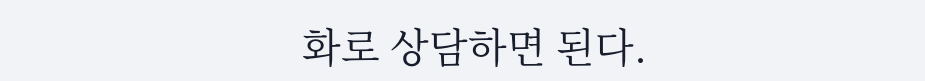화로 상담하면 된다.